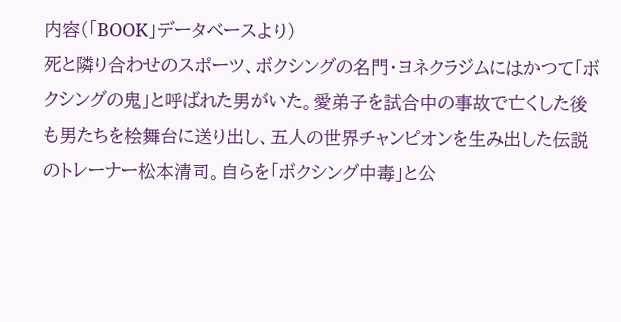内容(「BOOK」データベースより)
死と隣り合わせのスポーツ、ボクシングの名門・ヨネクラジムにはかつて「ボクシングの鬼」と呼ばれた男がいた。愛弟子を試合中の事故で亡くした後も男たちを桧舞台に送り出し、五人の世界チャンピオンを生み出した伝説のトレーナー松本清司。自らを「ボクシング中毒」と公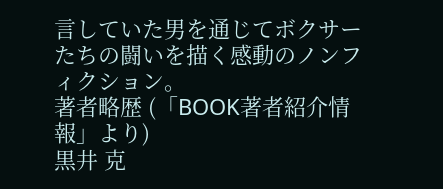言していた男を通じてボクサーたちの闘いを描く感動のノンフィクション。
著者略歴 (「BOOK著者紹介情報」より)
黒井 克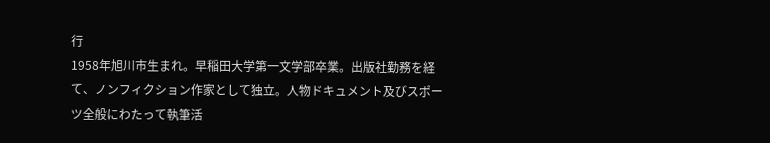行
1958年旭川市生まれ。早稲田大学第一文学部卒業。出版社勤務を経て、ノンフィクション作家として独立。人物ドキュメント及びスポーツ全般にわたって執筆活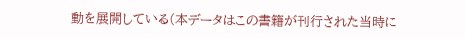動を展開している(本データはこの書籍が刊行された当時に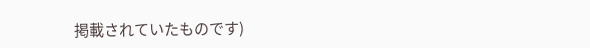掲載されていたものです)